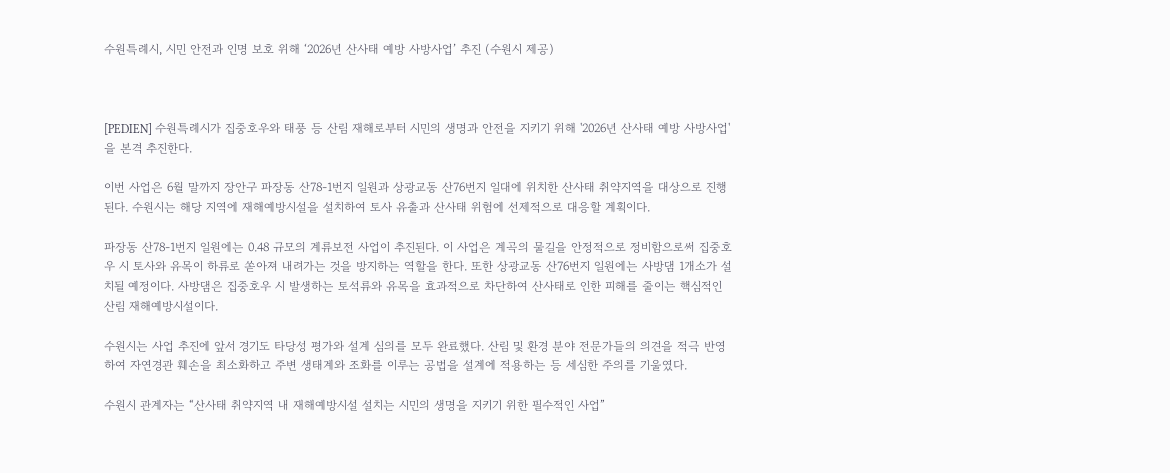수원특례시, 시민 안전과 인명 보호 위해 ‘2026년 산사태 예방 사방사업’ 추진 (수원시 제공)



[PEDIEN] 수원특례시가 집중호우와 태풍 등 산림 재해로부터 시민의 생명과 안전을 지키기 위해 '2026년 산사태 예방 사방사업'을 본격 추진한다.

이번 사업은 6월 말까지 장안구 파장동 산78-1번지 일원과 상광교동 산76번지 일대에 위치한 산사태 취약지역을 대상으로 진행된다. 수원시는 해당 지역에 재해예방시설을 설치하여 토사 유출과 산사태 위험에 선제적으로 대응할 계획이다.

파장동 산78-1번지 일원에는 0.48 규모의 계류보전 사업이 추진된다. 이 사업은 계곡의 물길을 안정적으로 정비함으로써 집중호우 시 토사와 유목이 하류로 쏟아져 내려가는 것을 방지하는 역할을 한다. 또한 상광교동 산76번지 일원에는 사방댐 1개소가 설치될 예정이다. 사방댐은 집중호우 시 발생하는 토석류와 유목을 효과적으로 차단하여 산사태로 인한 피해를 줄이는 핵심적인 산림 재해예방시설이다.

수원시는 사업 추진에 앞서 경기도 타당성 평가와 설계 심의를 모두 완료했다. 산림 및 환경 분야 전문가들의 의견을 적극 반영하여 자연경관 훼손을 최소화하고 주변 생태계와 조화를 이루는 공법을 설계에 적용하는 등 세심한 주의를 기울였다.

수원시 관계자는 “산사태 취약지역 내 재해예방시설 설치는 시민의 생명을 지키기 위한 필수적인 사업”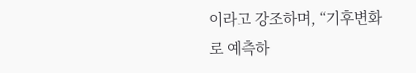이라고 강조하며, “기후변화로 예측하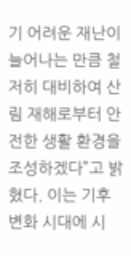기 어려운 재난이 늘어나는 만큼 철저히 대비하여 산림 재해로부터 안전한 생활 환경을 조성하겠다”고 밝혔다. 이는 기후변화 시대에 시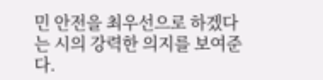민 안전을 최우선으로 하겠다는 시의 강력한 의지를 보여준다.